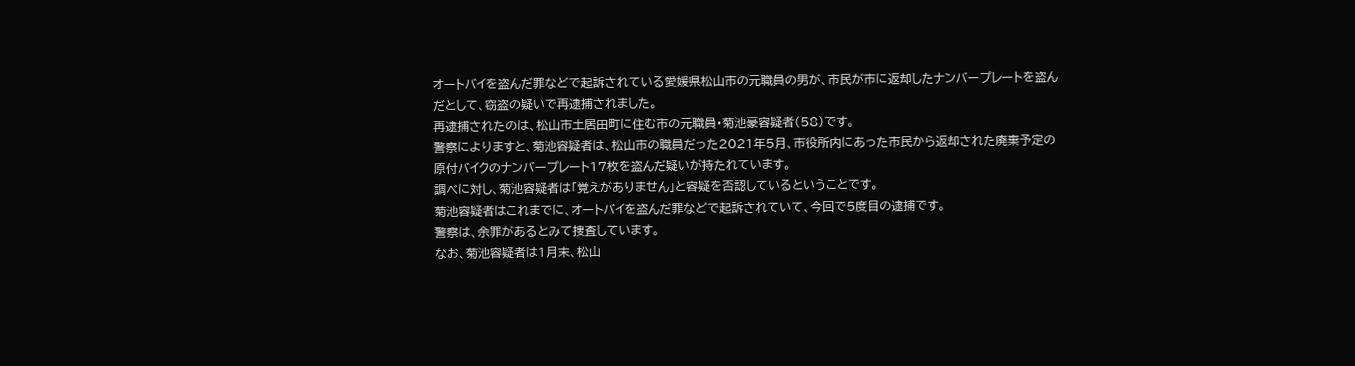オートバイを盗んだ罪などで起訴されている愛媛県松山市の元職員の男が、市民が市に返却したナンバープレートを盗んだとして、窃盗の疑いで再逮捕されました。
再逮捕されたのは、松山市土居田町に住む市の元職員・菊池豪容疑者(58)です。
警察によりますと、菊池容疑者は、松山市の職員だった2021年5月、市役所内にあった市民から返却された廃棄予定の原付バイクのナンバープレート17枚を盗んだ疑いが持たれています。
調べに対し、菊池容疑者は「覚えがありません」と容疑を否認しているということです。
菊池容疑者はこれまでに、オートバイを盗んだ罪などで起訴されていて、今回で5度目の逮捕です。
警察は、余罪があるとみて捜査しています。
なお、菊池容疑者は1月末、松山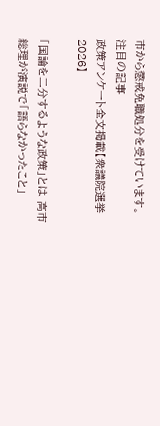市から懲戒免職処分を受けています。
注目の記事
政策アンケート全文掲載【衆議院選挙2026】

「国論を二分するような政策」とは 高市総理が演説で「語らなかったこと」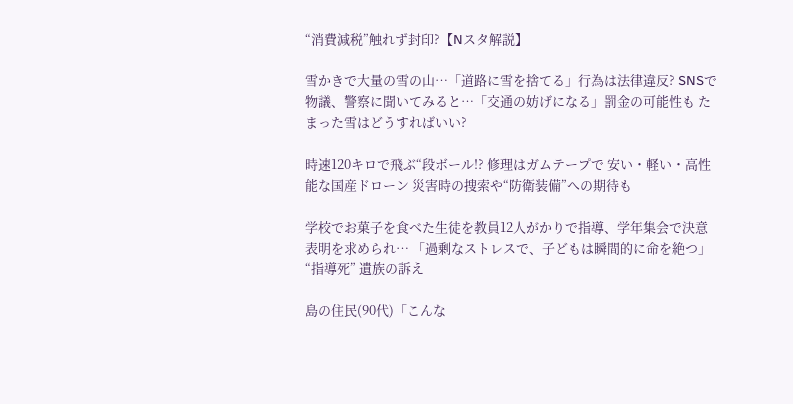“消費減税”触れず封印?【Nスタ解説】

雪かきで大量の雪の山…「道路に雪を捨てる」行為は法律違反? SNSで物議、警察に聞いてみると…「交通の妨げになる」罰金の可能性も たまった雪はどうすればいい?

時速120キロで飛ぶ“段ボール!? 修理はガムテープで 安い・軽い・高性能な国産ドローン 災害時の捜索や“防衛装備”への期待も

学校でお菓子を食べた生徒を教員12人がかりで指導、学年集会で決意表明を求められ… 「過剰なストレスで、子どもは瞬間的に命を絶つ」 “指導死” 遺族の訴え

島の住民(90代)「こんな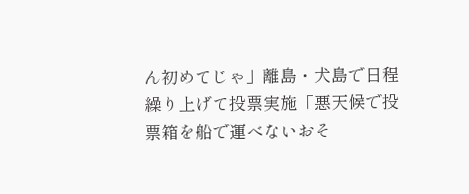ん初めてじゃ」離島・犬島で日程繰り上げて投票実施「悪天候で投票箱を船で運べないおそ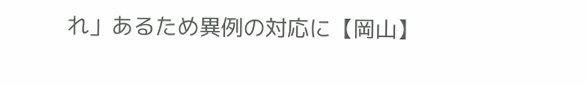れ」あるため異例の対応に【岡山】